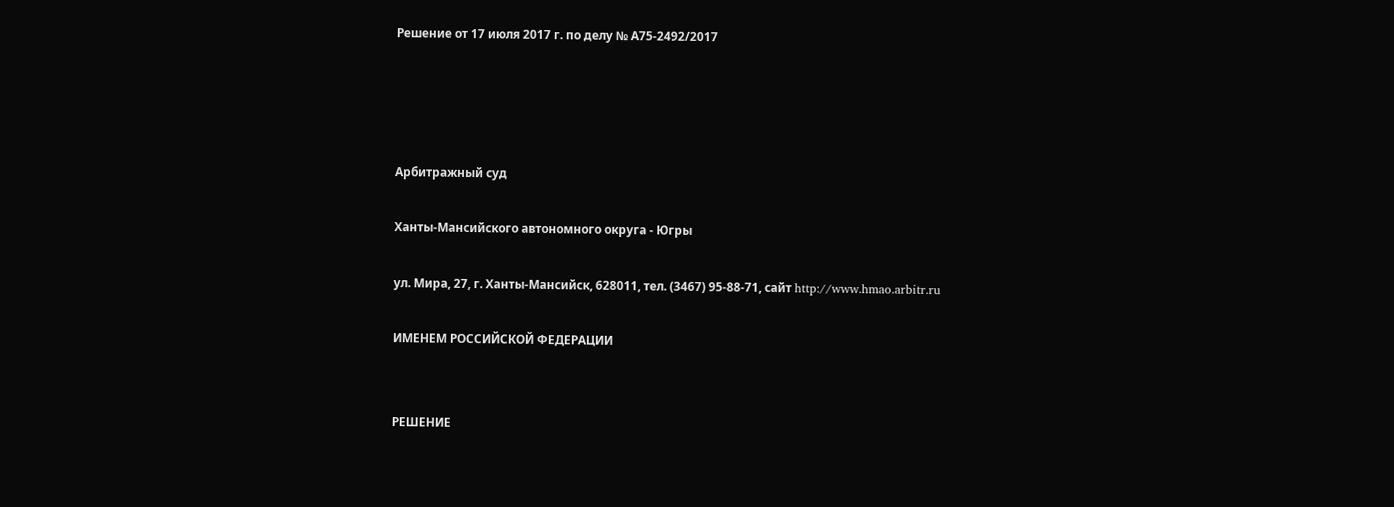Решение от 17 июля 2017 г. по делу № А75-2492/2017




Арбитражный суд

Ханты-Мансийского автономного округа - Югры

ул. Мира, 27, г. Ханты-Мансийск, 628011, тел. (3467) 95-88-71, сайт http://www.hmao.arbitr.ru

ИМЕНЕМ РОССИЙСКОЙ ФЕДЕРАЦИИ


РЕШЕНИЕ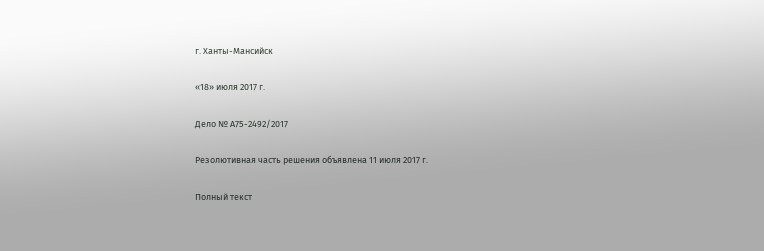г. Ханты-Мансийск

«18» июля 2017 г.

Дело № А75-2492/2017

Резолютивная часть решения объявлена 11 июля 2017 г.

Полный текст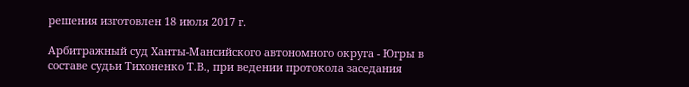решения изготовлен 18 июля 2017 г.

Арбитражный суд Ханты-Мансийского автономного округа - Югры в составе судьи Тихоненко Т.В., при ведении протокола заседания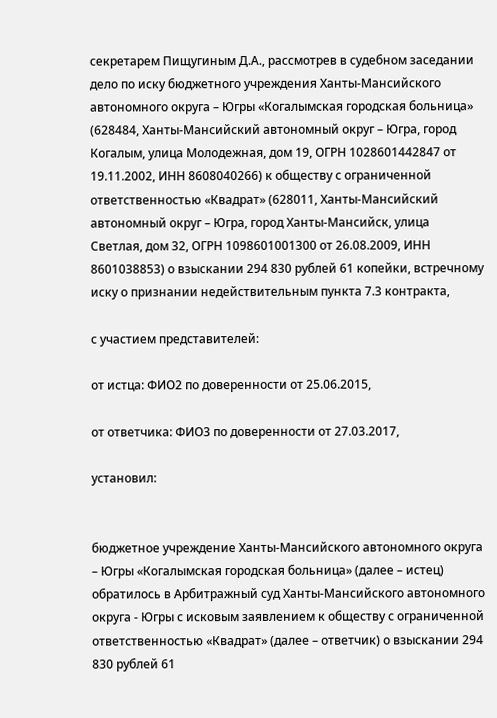секретарем Пищугиным Д.А., рассмотрев в судебном заседании дело по иску бюджетного учреждения Ханты-Мансийского автономного округа – Югры «Когалымская городская больница» (628484, Ханты-Мансийский автономный округ – Югра, город Когалым, улица Молодежная, дом 19, ОГРН 1028601442847 от 19.11.2002, ИНН 8608040266) к обществу с ограниченной ответственностью «Квадрат» (628011, Ханты-Мансийский автономный округ – Югра, город Ханты-Мансийск, улица Светлая, дом 32, ОГРН 1098601001300 от 26.08.2009, ИНН 8601038853) о взыскании 294 830 рублей 61 копейки, встречному иску о признании недействительным пункта 7.3 контракта,

с участием представителей:

от истца: ФИО2 по доверенности от 25.06.2015,

от ответчика: ФИО3 по доверенности от 27.03.2017,

установил:


бюджетное учреждение Ханты-Мансийского автономного округа – Югры «Когалымская городская больница» (далее – истец) обратилось в Арбитражный суд Ханты-Мансийского автономного округа - Югры с исковым заявлением к обществу с ограниченной ответственностью «Квадрат» (далее – ответчик) о взыскании 294 830 рублей 61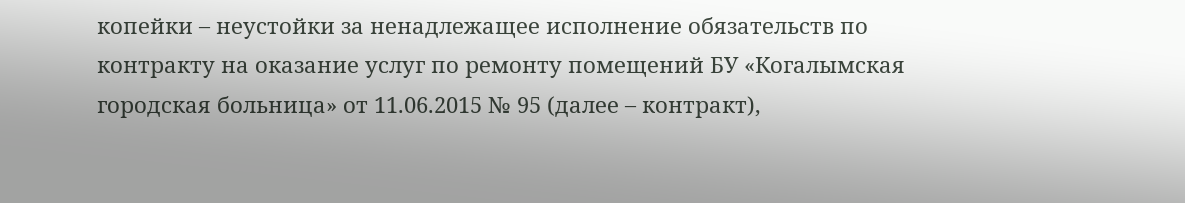копейки – неустойки за ненадлежащее исполнение обязательств по контракту на оказание услуг по ремонту помещений БУ «Когалымская городская больница» от 11.06.2015 № 95 (далее – контракт),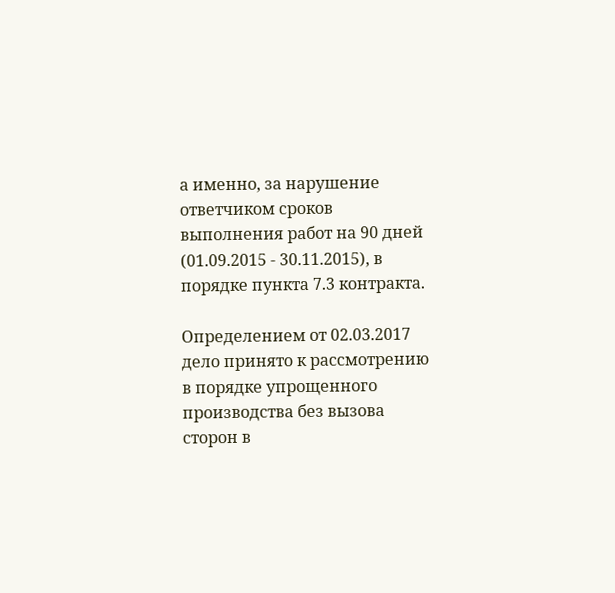а именно, за нарушение ответчиком сроков выполнения работ на 90 дней (01.09.2015 - 30.11.2015), в порядке пункта 7.3 контракта.

Определением от 02.03.2017 дело принято к рассмотрению в порядке упрощенного производства без вызова сторон в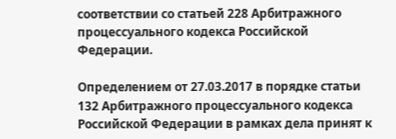соответствии со статьей 228 Арбитражного процессуального кодекса Российской Федерации.

Определением от 27.03.2017 в порядке статьи 132 Арбитражного процессуального кодекса Российской Федерации в рамках дела принят к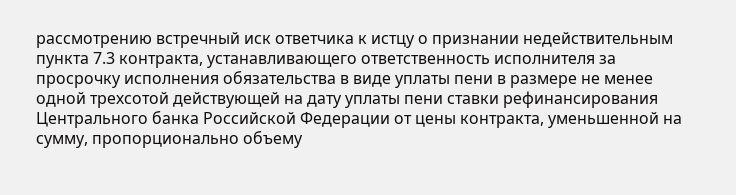рассмотрению встречный иск ответчика к истцу о признании недействительным пункта 7.3 контракта, устанавливающего ответственность исполнителя за просрочку исполнения обязательства в виде уплаты пени в размере не менее одной трехсотой действующей на дату уплаты пени ставки рефинансирования Центрального банка Российской Федерации от цены контракта, уменьшенной на сумму, пропорционально объему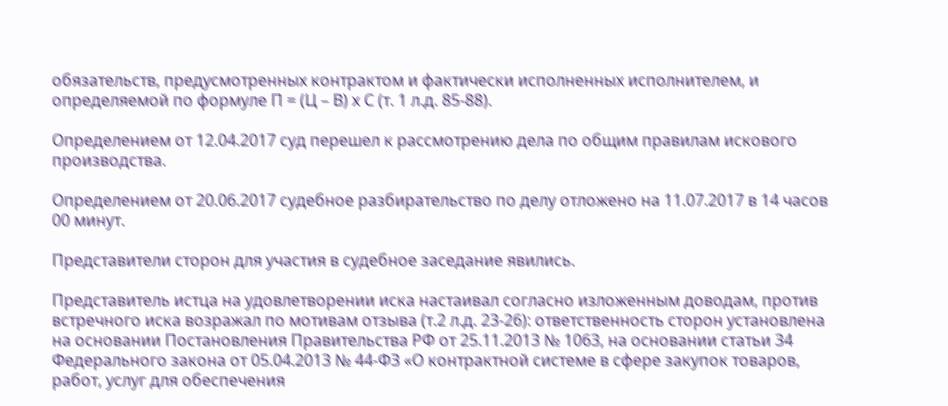обязательств, предусмотренных контрактом и фактически исполненных исполнителем, и определяемой по формуле П = (Ц – В) х С (т. 1 л.д. 85-88).

Определением от 12.04.2017 суд перешел к рассмотрению дела по общим правилам искового производства.

Определением от 20.06.2017 судебное разбирательство по делу отложено на 11.07.2017 в 14 часов 00 минут.

Представители сторон для участия в судебное заседание явились.

Представитель истца на удовлетворении иска настаивал согласно изложенным доводам, против встречного иска возражал по мотивам отзыва (т.2 л.д. 23-26): ответственность сторон установлена на основании Постановления Правительства РФ от 25.11.2013 № 1063, на основании статьи 34 Федерального закона от 05.04.2013 № 44-ФЗ «О контрактной системе в сфере закупок товаров, работ, услуг для обеспечения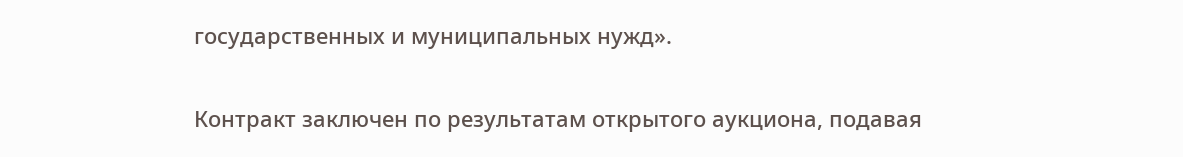государственных и муниципальных нужд».

Контракт заключен по результатам открытого аукциона, подавая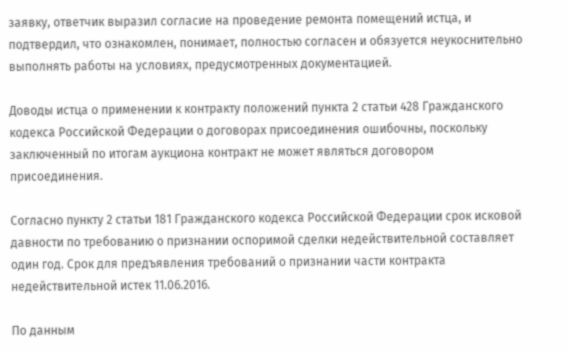заявку, ответчик выразил согласие на проведение ремонта помещений истца, и подтвердил, что ознакомлен, понимает, полностью согласен и обязуется неукоснительно выполнять работы на условиях, предусмотренных документацией.

Доводы истца о применении к контракту положений пункта 2 статьи 428 Гражданского кодекса Российской Федерации о договорах присоединения ошибочны, поскольку заключенный по итогам аукциона контракт не может являться договором присоединения.

Согласно пункту 2 статьи 181 Гражданского кодекса Российской Федерации срок исковой давности по требованию о признании оспоримой сделки недействительной составляет один год. Срок для предъявления требований о признании части контракта недействительной истек 11.06.2016.

По данным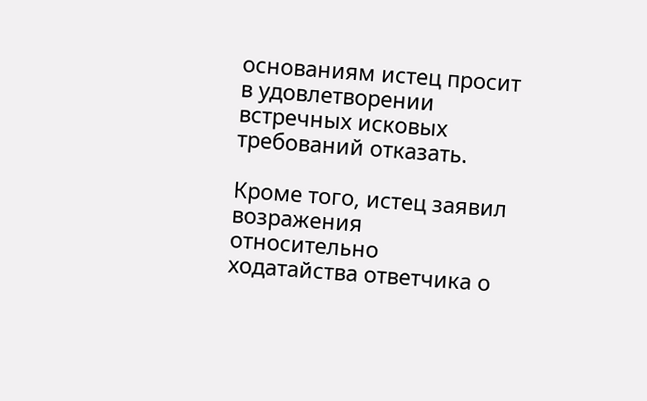основаниям истец просит в удовлетворении встречных исковых требований отказать.

Кроме того, истец заявил возражения относительно ходатайства ответчика о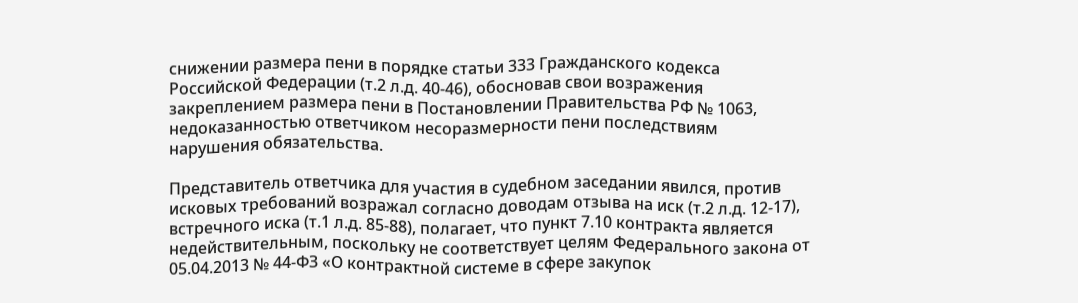снижении размера пени в порядке статьи 333 Гражданского кодекса Российской Федерации (т.2 л.д. 40-46), обосновав свои возражения закреплением размера пени в Постановлении Правительства РФ № 1063, недоказанностью ответчиком несоразмерности пени последствиям нарушения обязательства.

Представитель ответчика для участия в судебном заседании явился, против исковых требований возражал согласно доводам отзыва на иск (т.2 л.д. 12-17), встречного иска (т.1 л.д. 85-88), полагает, что пункт 7.10 контракта является недействительным, поскольку не соответствует целям Федерального закона от 05.04.2013 № 44-ФЗ «О контрактной системе в сфере закупок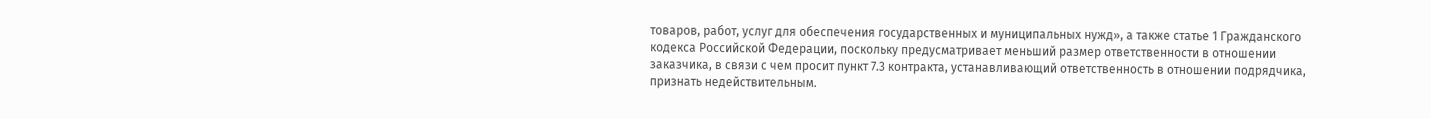товаров, работ, услуг для обеспечения государственных и муниципальных нужд», а также статье 1 Гражданского кодекса Российской Федерации, поскольку предусматривает меньший размер ответственности в отношении заказчика, в связи с чем просит пункт 7.3 контракта, устанавливающий ответственность в отношении подрядчика, признать недействительным.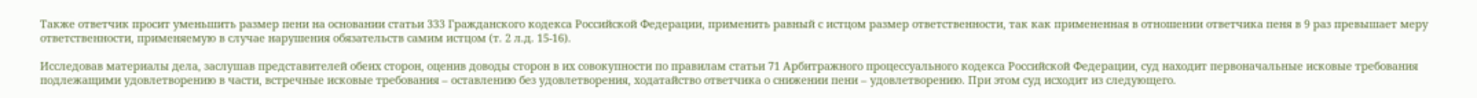Также ответчик просит уменьшить размер пени на основании статьи 333 Гражданского кодекса Российской Федерации, применить равный с истцом размер ответственности, так как примененная в отношении ответчика пеня в 9 раз превышает меру ответственности, применяемую в случае нарушения обязательств самим истцом (т. 2 л.д. 15-16).

Исследовав материалы дела, заслушав представителей обеих сторон, оценив доводы сторон в их совокупности по правилам статьи 71 Арбитражного процессуального кодекса Российской Федерации, суд находит первоначальные исковые требования подлежащими удовлетворению в части, встречные исковые требования – оставлению без удовлетворения, ходатайство ответчика о снижении пени – удовлетворению. При этом суд исходит из следующего.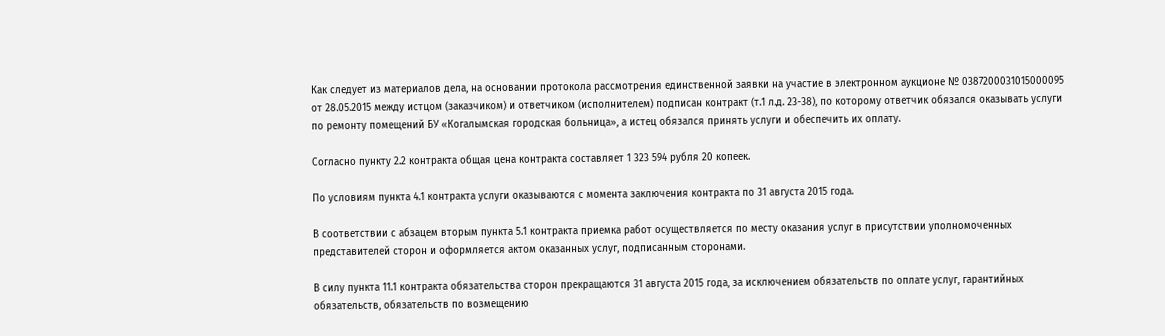Как следует из материалов дела, на основании протокола рассмотрения единственной заявки на участие в электронном аукционе № 0387200031015000095 от 28.05.2015 между истцом (заказчиком) и ответчиком (исполнителем) подписан контракт (т.1 л.д. 23-38), по которому ответчик обязался оказывать услуги по ремонту помещений БУ «Когалымская городская больница», а истец обязался принять услуги и обеспечить их оплату.

Согласно пункту 2.2 контракта общая цена контракта составляет 1 323 594 рубля 20 копеек.

По условиям пункта 4.1 контракта услуги оказываются с момента заключения контракта по 31 августа 2015 года.

В соответствии с абзацем вторым пункта 5.1 контракта приемка работ осуществляется по месту оказания услуг в присутствии уполномоченных представителей сторон и оформляется актом оказанных услуг, подписанным сторонами.

В силу пункта 11.1 контракта обязательства сторон прекращаются 31 августа 2015 года, за исключением обязательств по оплате услуг, гарантийных обязательств, обязательств по возмещению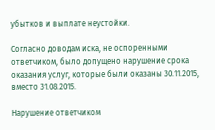убытков и выплате неустойки.

Согласно доводам иска, не оспоренными ответчиком, было допущено нарушение срока оказания услуг, которые были оказаны 30.11.2015, вместо 31.08.2015.

Нарушение ответчиком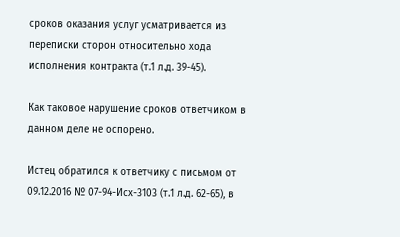сроков оказания услуг усматривается из переписки сторон относительно хода исполнения контракта (т.1 л.д. 39-45).

Как таковое нарушение сроков ответчиком в данном деле не оспорено.

Истец обратился к ответчику с письмом от 09.12.2016 № 07-94-Исх-3103 (т.1 л.д. 62-65), в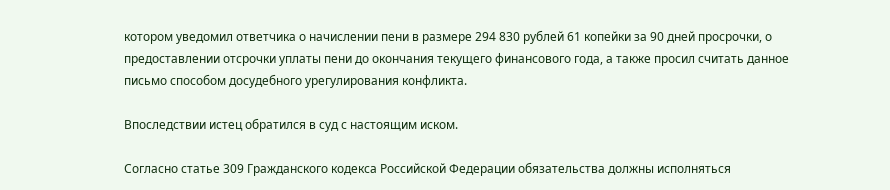котором уведомил ответчика о начислении пени в размере 294 830 рублей 61 копейки за 90 дней просрочки, о предоставлении отсрочки уплаты пени до окончания текущего финансового года, а также просил считать данное письмо способом досудебного урегулирования конфликта.

Впоследствии истец обратился в суд с настоящим иском.

Согласно статье 309 Гражданского кодекса Российской Федерации обязательства должны исполняться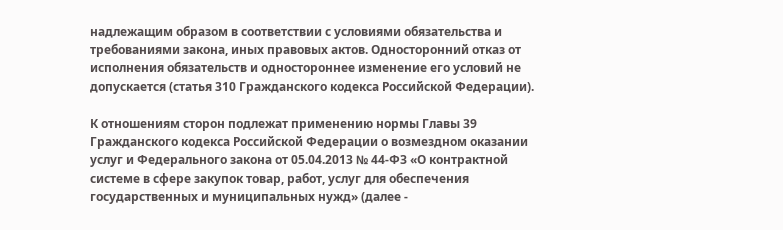надлежащим образом в соответствии с условиями обязательства и требованиями закона, иных правовых актов. Односторонний отказ от исполнения обязательств и одностороннее изменение его условий не допускается (статья 310 Гражданского кодекса Российской Федерации).

К отношениям сторон подлежат применению нормы Главы 39 Гражданского кодекса Российской Федерации о возмездном оказании услуг и Федерального закона от 05.04.2013 № 44-ФЗ «О контрактной системе в сфере закупок товар, работ, услуг для обеспечения государственных и муниципальных нужд» (далее -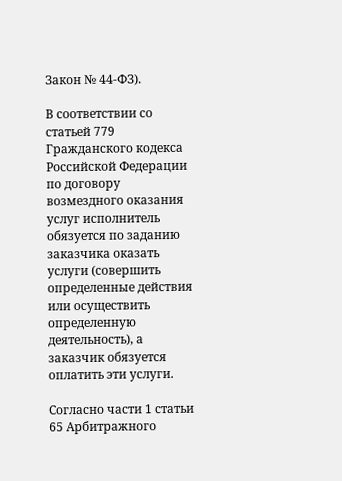Закон № 44-ФЗ).

В соответствии со статьей 779 Гражданского кодекса Российской Федерации по договору возмездного оказания услуг исполнитель обязуется по заданию заказчика оказать услуги (совершить определенные действия или осуществить определенную деятельность), а заказчик обязуется оплатить эти услуги.

Согласно части 1 статьи 65 Арбитражного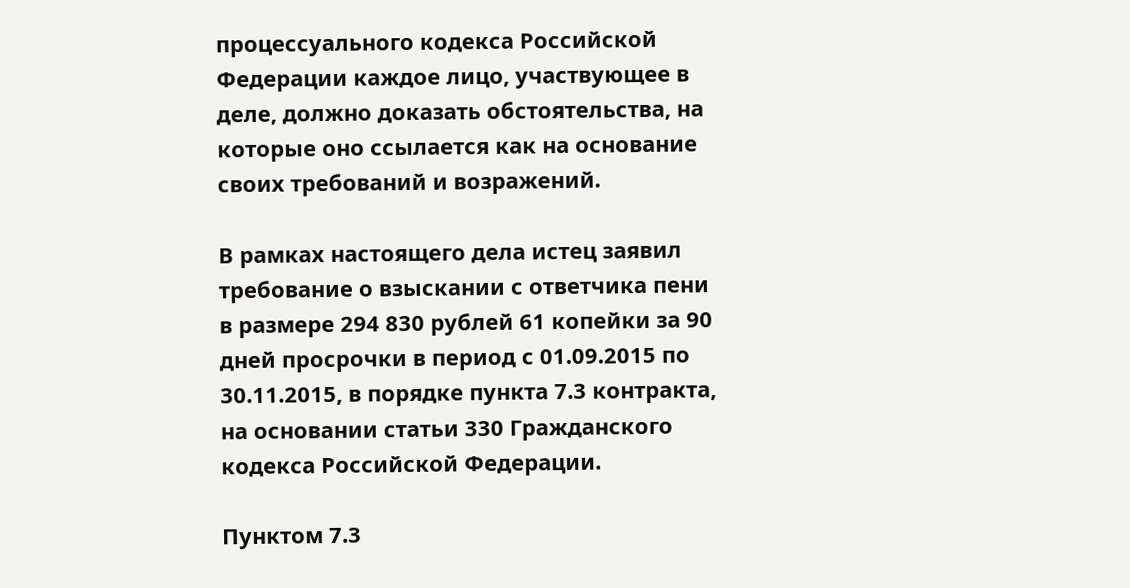процессуального кодекса Российской Федерации каждое лицо, участвующее в деле, должно доказать обстоятельства, на которые оно ссылается как на основание своих требований и возражений.

В рамках настоящего дела истец заявил требование о взыскании с ответчика пени в размере 294 830 рублей 61 копейки за 90 дней просрочки в период с 01.09.2015 по 30.11.2015, в порядке пункта 7.3 контракта, на основании статьи 330 Гражданского кодекса Российской Федерации.

Пунктом 7.3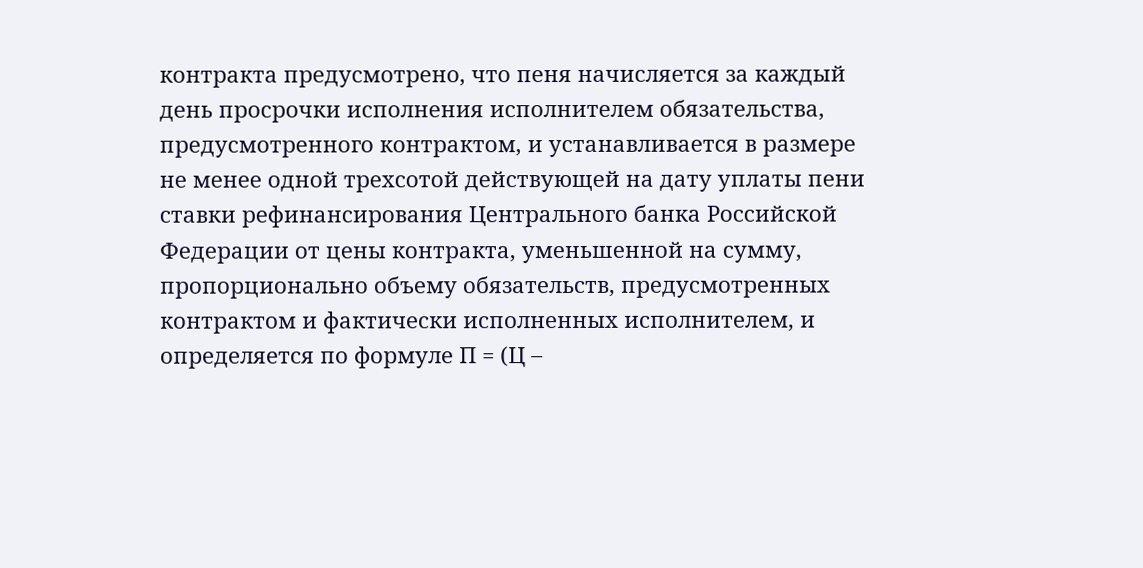контракта предусмотрено, что пеня начисляется за каждый день просрочки исполнения исполнителем обязательства, предусмотренного контрактом, и устанавливается в размере не менее одной трехсотой действующей на дату уплаты пени ставки рефинансирования Центрального банка Российской Федерации от цены контракта, уменьшенной на сумму, пропорционально объему обязательств, предусмотренных контрактом и фактически исполненных исполнителем, и определяется по формуле П = (Ц –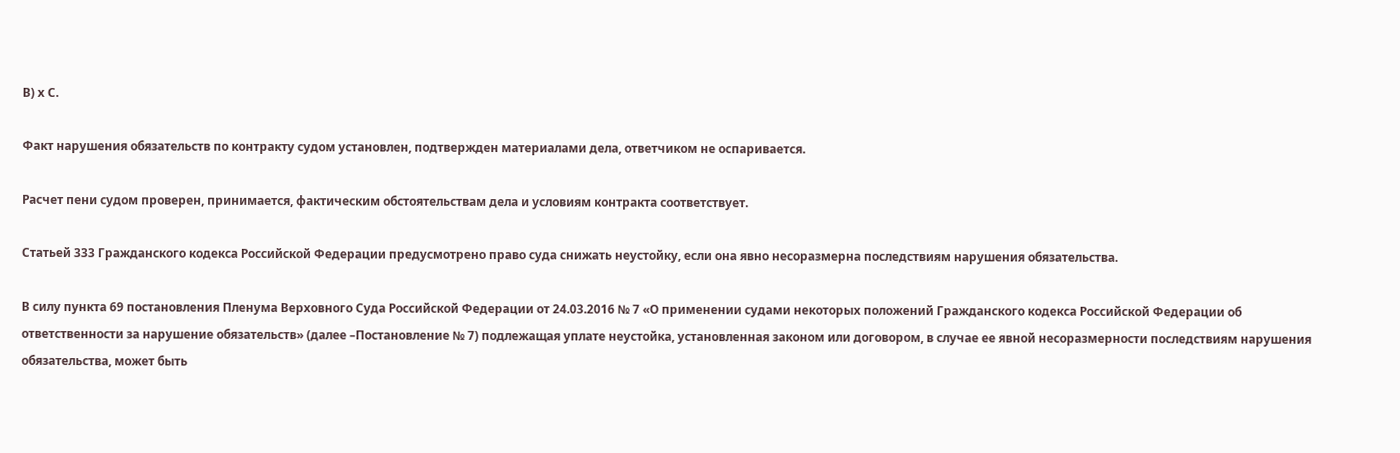В) х С.

Факт нарушения обязательств по контракту судом установлен, подтвержден материалами дела, ответчиком не оспаривается.

Расчет пени судом проверен, принимается, фактическим обстоятельствам дела и условиям контракта соответствует.

Статьей 333 Гражданского кодекса Российской Федерации предусмотрено право суда снижать неустойку, если она явно несоразмерна последствиям нарушения обязательства.

В силу пункта 69 постановления Пленума Верховного Суда Российской Федерации от 24.03.2016 № 7 «О применении судами некоторых положений Гражданского кодекса Российской Федерации об ответственности за нарушение обязательств» (далее –Постановление № 7) подлежащая уплате неустойка, установленная законом или договором, в случае ее явной несоразмерности последствиям нарушения обязательства, может быть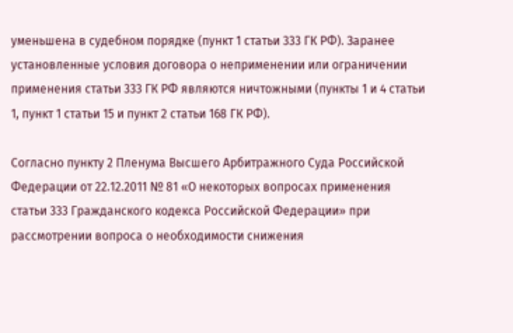уменьшена в судебном порядке (пункт 1 статьи 333 ГК РФ). Заранее установленные условия договора о неприменении или ограничении применения статьи 333 ГК РФ являются ничтожными (пункты 1 и 4 статьи 1, пункт 1 статьи 15 и пункт 2 статьи 168 ГК РФ).

Согласно пункту 2 Пленума Высшего Арбитражного Суда Российской Федерации от 22.12.2011 № 81 «О некоторых вопросах применения статьи 333 Гражданского кодекса Российской Федерации» при рассмотрении вопроса о необходимости снижения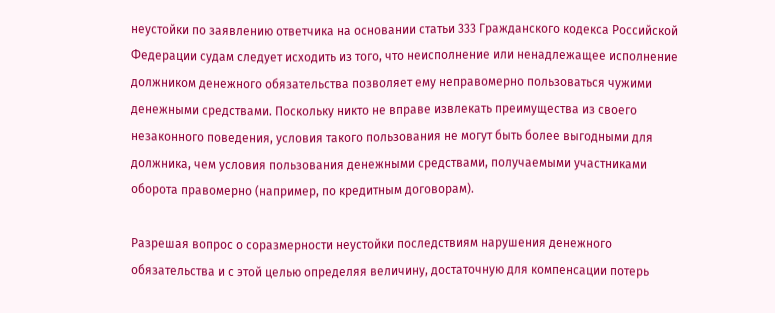неустойки по заявлению ответчика на основании статьи 333 Гражданского кодекса Российской Федерации судам следует исходить из того, что неисполнение или ненадлежащее исполнение должником денежного обязательства позволяет ему неправомерно пользоваться чужими денежными средствами. Поскольку никто не вправе извлекать преимущества из своего незаконного поведения, условия такого пользования не могут быть более выгодными для должника, чем условия пользования денежными средствами, получаемыми участниками оборота правомерно (например, по кредитным договорам).

Разрешая вопрос о соразмерности неустойки последствиям нарушения денежного обязательства и с этой целью определяя величину, достаточную для компенсации потерь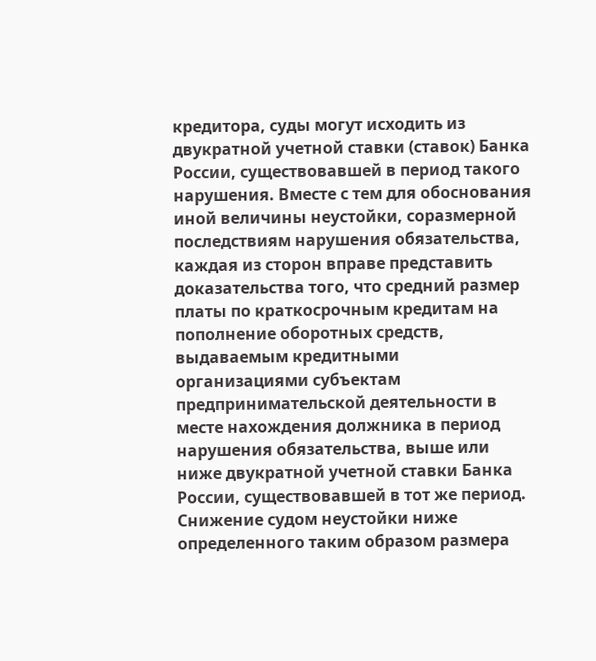кредитора, суды могут исходить из двукратной учетной ставки (ставок) Банка России, существовавшей в период такого нарушения. Вместе с тем для обоснования иной величины неустойки, соразмерной последствиям нарушения обязательства, каждая из сторон вправе представить доказательства того, что средний размер платы по краткосрочным кредитам на пополнение оборотных средств, выдаваемым кредитными организациями субъектам предпринимательской деятельности в месте нахождения должника в период нарушения обязательства, выше или ниже двукратной учетной ставки Банка России, существовавшей в тот же период. Снижение судом неустойки ниже определенного таким образом размера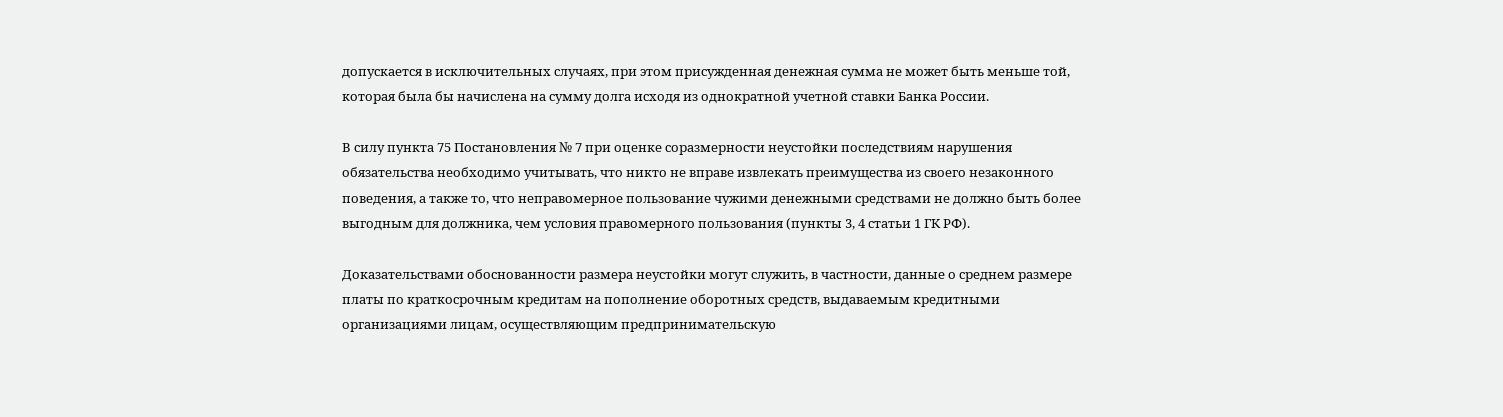допускается в исключительных случаях, при этом присужденная денежная сумма не может быть меньше той, которая была бы начислена на сумму долга исходя из однократной учетной ставки Банка России.

В силу пункта 75 Постановления № 7 при оценке соразмерности неустойки последствиям нарушения обязательства необходимо учитывать, что никто не вправе извлекать преимущества из своего незаконного поведения, а также то, что неправомерное пользование чужими денежными средствами не должно быть более выгодным для должника, чем условия правомерного пользования (пункты 3, 4 статьи 1 ГК РФ).

Доказательствами обоснованности размера неустойки могут служить, в частности, данные о среднем размере платы по краткосрочным кредитам на пополнение оборотных средств, выдаваемым кредитными организациями лицам, осуществляющим предпринимательскую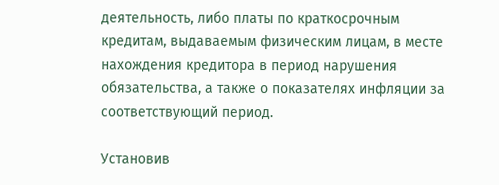деятельность, либо платы по краткосрочным кредитам, выдаваемым физическим лицам, в месте нахождения кредитора в период нарушения обязательства, а также о показателях инфляции за соответствующий период.

Установив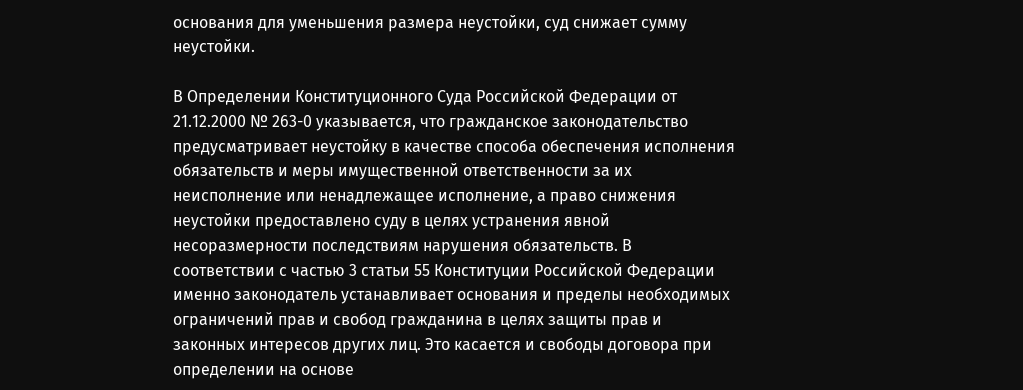основания для уменьшения размера неустойки, суд снижает сумму неустойки.

В Определении Конституционного Суда Российской Федерации от 21.12.2000 № 263-0 указывается, что гражданское законодательство предусматривает неустойку в качестве способа обеспечения исполнения обязательств и меры имущественной ответственности за их неисполнение или ненадлежащее исполнение, а право снижения неустойки предоставлено суду в целях устранения явной несоразмерности последствиям нарушения обязательств. В соответствии с частью 3 статьи 55 Конституции Российской Федерации именно законодатель устанавливает основания и пределы необходимых ограничений прав и свобод гражданина в целях защиты прав и законных интересов других лиц. Это касается и свободы договора при определении на основе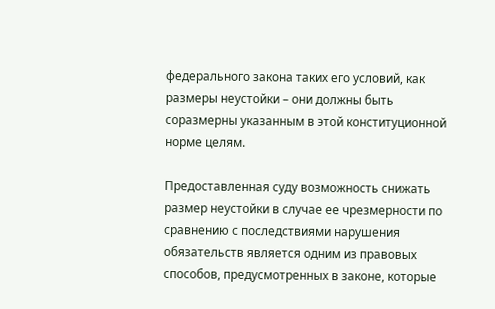федерального закона таких его условий, как размеры неустойки – они должны быть соразмерны указанным в этой конституционной норме целям.

Предоставленная суду возможность снижать размер неустойки в случае ее чрезмерности по сравнению с последствиями нарушения обязательств является одним из правовых способов, предусмотренных в законе, которые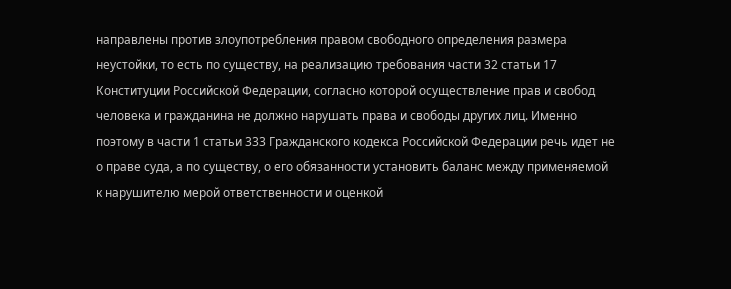направлены против злоупотребления правом свободного определения размера неустойки, то есть по существу, на реализацию требования части 32 статьи 17 Конституции Российской Федерации, согласно которой осуществление прав и свобод человека и гражданина не должно нарушать права и свободы других лиц. Именно поэтому в части 1 статьи 333 Гражданского кодекса Российской Федерации речь идет не о праве суда, а по существу, о его обязанности установить баланс между применяемой к нарушителю мерой ответственности и оценкой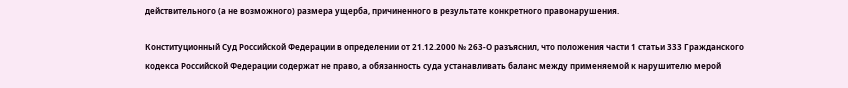действительного (а не возможного) размера ущерба, причиненного в результате конкретного правонарушения.

Конституционный Суд Российской Федерации в определении от 21.12.2000 № 263-О разъяснил, что положения части 1 статьи 333 Гражданского кодекса Российской Федерации содержат не право, а обязанность суда устанавливать баланс между применяемой к нарушителю мерой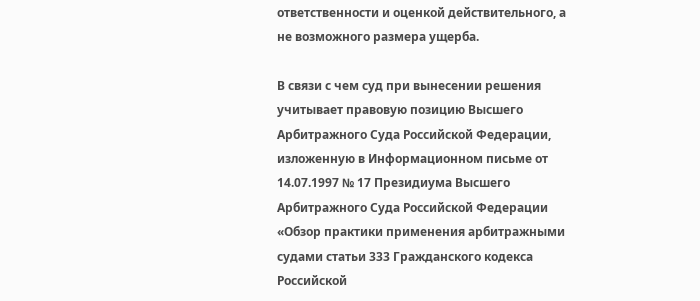ответственности и оценкой действительного, а не возможного размера ущерба.

В связи с чем суд при вынесении решения учитывает правовую позицию Высшего Арбитражного Суда Российской Федерации, изложенную в Информационном письме от 14.07.1997 № 17 Президиума Высшего Арбитражного Суда Российской Федерации «Обзор практики применения арбитражными судами статьи 333 Гражданского кодекса Российской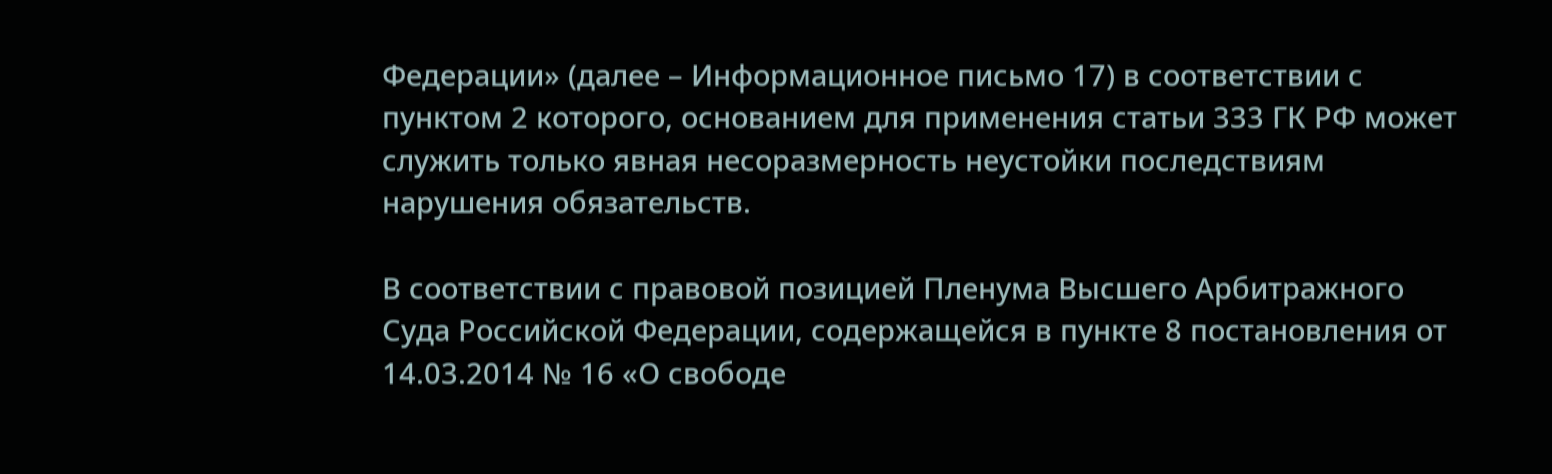Федерации» (далее – Информационное письмо 17) в соответствии с пунктом 2 которого, основанием для применения статьи 333 ГК РФ может служить только явная несоразмерность неустойки последствиям нарушения обязательств.

В соответствии с правовой позицией Пленума Высшего Арбитражного Суда Российской Федерации, содержащейся в пункте 8 постановления от 14.03.2014 № 16 «О свободе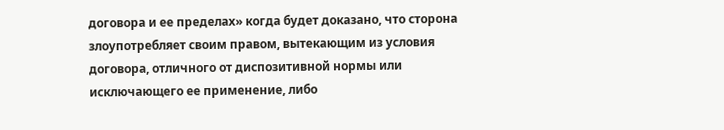договора и ее пределах» когда будет доказано, что сторона злоупотребляет своим правом, вытекающим из условия договора, отличного от диспозитивной нормы или исключающего ее применение, либо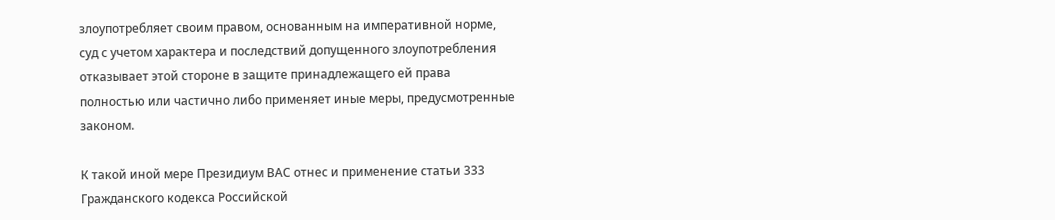злоупотребляет своим правом, основанным на императивной норме, суд с учетом характера и последствий допущенного злоупотребления отказывает этой стороне в защите принадлежащего ей права полностью или частично либо применяет иные меры, предусмотренные законом.

К такой иной мере Президиум ВАС отнес и применение статьи 333 Гражданского кодекса Российской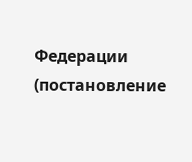Федерации (постановление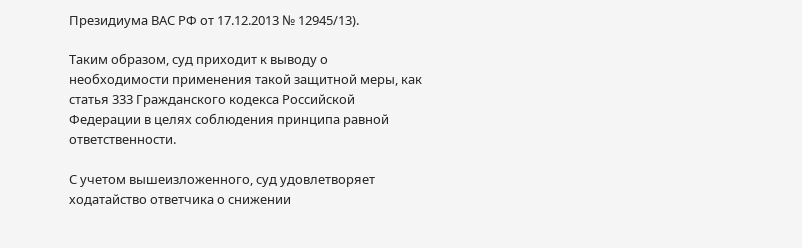Президиума ВАС РФ от 17.12.2013 № 12945/13).

Таким образом, суд приходит к выводу о необходимости применения такой защитной меры, как статья 333 Гражданского кодекса Российской Федерации в целях соблюдения принципа равной ответственности.

С учетом вышеизложенного, суд удовлетворяет ходатайство ответчика о снижении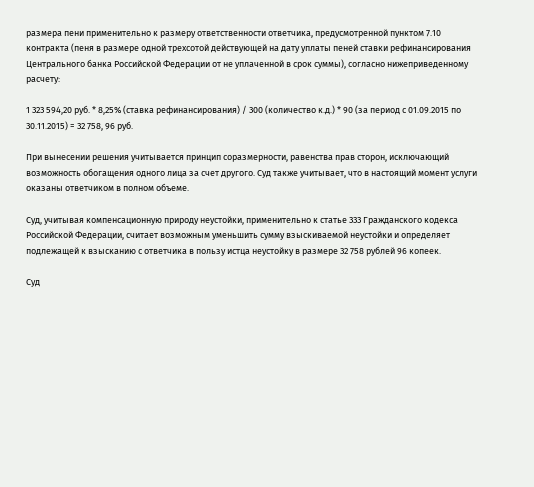размера пени применительно к размеру ответственности ответчика, предусмотренной пунктом 7.10 контракта (пеня в размере одной трехсотой действующей на дату уплаты пеней ставки рефинансирования Центрального банка Российской Федерации от не уплаченной в срок суммы), согласно нижеприведенному расчету:

1 323 594,20 руб. * 8,25% (ставка рефинансирования) / 300 (количество к.д.) * 90 (за период с 01.09.2015 по 30.11.2015) = 32 758, 96 руб.

При вынесении решения учитывается принцип соразмерности, равенства прав сторон, исключающий возможность обогащения одного лица за счет другого. Суд также учитывает, что в настоящий момент услуги оказаны ответчиком в полном объеме.

Суд, учитывая компенсационную природу неустойки, применительно к статье 333 Гражданского кодекса Российской Федерации, считает возможным уменьшить сумму взыскиваемой неустойки и определяет подлежащей к взысканию с ответчика в пользу истца неустойку в размере 32 758 рублей 96 копеек.

Суд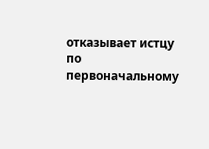отказывает истцу по первоначальному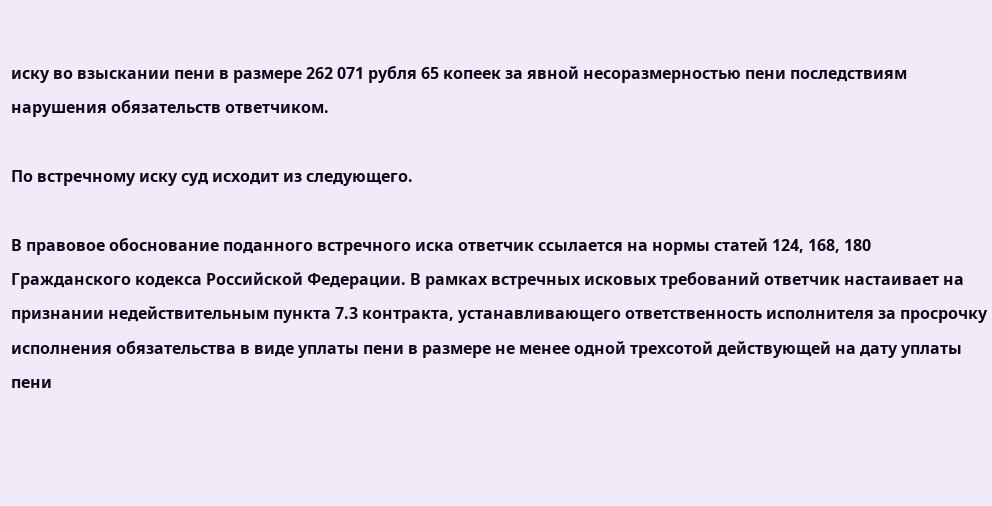иску во взыскании пени в размере 262 071 рубля 65 копеек за явной несоразмерностью пени последствиям нарушения обязательств ответчиком.

По встречному иску суд исходит из следующего.

В правовое обоснование поданного встречного иска ответчик ссылается на нормы статей 124, 168, 180 Гражданского кодекса Российской Федерации. В рамках встречных исковых требований ответчик настаивает на признании недействительным пункта 7.3 контракта, устанавливающего ответственность исполнителя за просрочку исполнения обязательства в виде уплаты пени в размере не менее одной трехсотой действующей на дату уплаты пени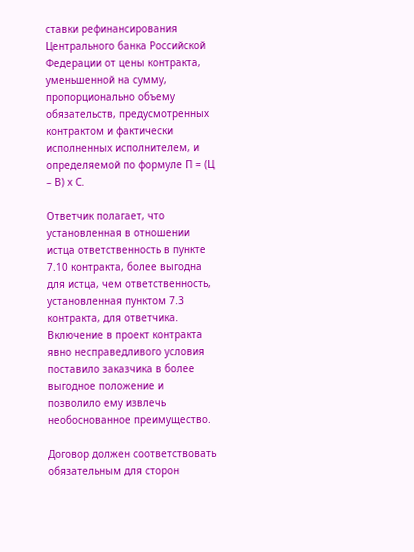ставки рефинансирования Центрального банка Российской Федерации от цены контракта, уменьшенной на сумму, пропорционально объему обязательств, предусмотренных контрактом и фактически исполненных исполнителем, и определяемой по формуле П = (Ц – В) х С.

Ответчик полагает, что установленная в отношении истца ответственность в пункте 7.10 контракта, более выгодна для истца, чем ответственность, установленная пунктом 7.3 контракта, для ответчика. Включение в проект контракта явно несправедливого условия поставило заказчика в более выгодное положение и позволило ему извлечь необоснованное преимущество.

Договор должен соответствовать обязательным для сторон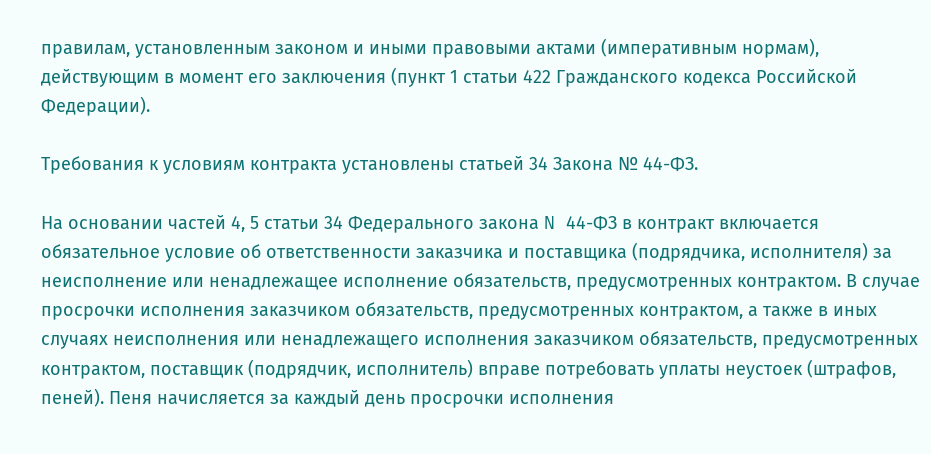правилам, установленным законом и иными правовыми актами (императивным нормам), действующим в момент его заключения (пункт 1 статьи 422 Гражданского кодекса Российской Федерации).

Требования к условиям контракта установлены статьей 34 Закона № 44-ФЗ.

На основании частей 4, 5 статьи 34 Федерального закона N 44-ФЗ в контракт включается обязательное условие об ответственности заказчика и поставщика (подрядчика, исполнителя) за неисполнение или ненадлежащее исполнение обязательств, предусмотренных контрактом. В случае просрочки исполнения заказчиком обязательств, предусмотренных контрактом, а также в иных случаях неисполнения или ненадлежащего исполнения заказчиком обязательств, предусмотренных контрактом, поставщик (подрядчик, исполнитель) вправе потребовать уплаты неустоек (штрафов, пеней). Пеня начисляется за каждый день просрочки исполнения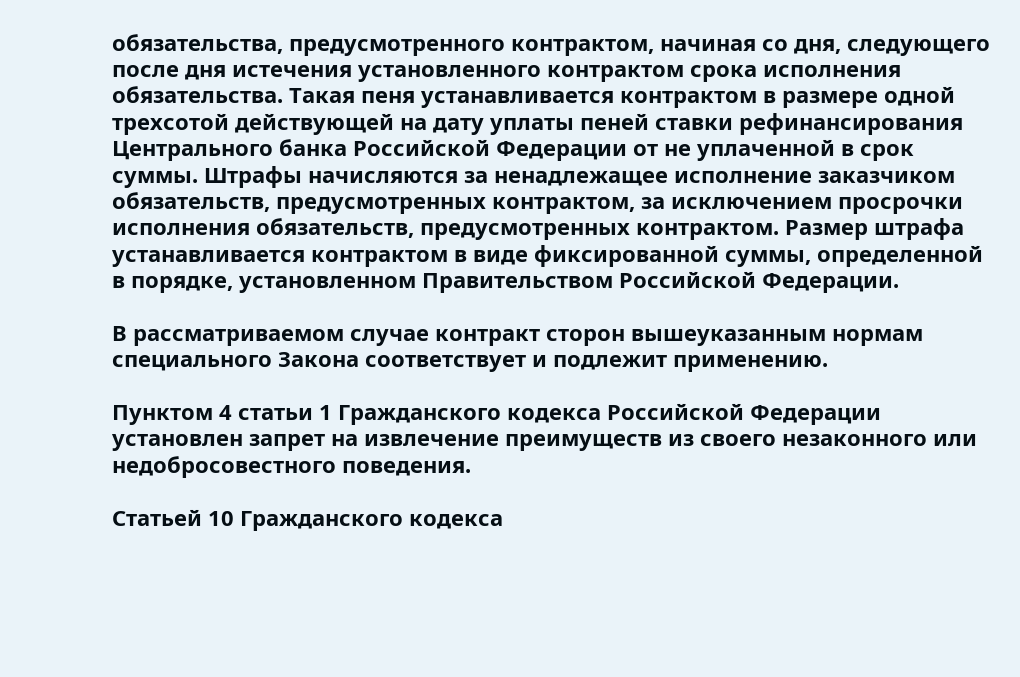обязательства, предусмотренного контрактом, начиная со дня, следующего после дня истечения установленного контрактом срока исполнения обязательства. Такая пеня устанавливается контрактом в размере одной трехсотой действующей на дату уплаты пеней ставки рефинансирования Центрального банка Российской Федерации от не уплаченной в срок суммы. Штрафы начисляются за ненадлежащее исполнение заказчиком обязательств, предусмотренных контрактом, за исключением просрочки исполнения обязательств, предусмотренных контрактом. Размер штрафа устанавливается контрактом в виде фиксированной суммы, определенной в порядке, установленном Правительством Российской Федерации.

В рассматриваемом случае контракт сторон вышеуказанным нормам специального Закона соответствует и подлежит применению.

Пунктом 4 статьи 1 Гражданского кодекса Российской Федерации установлен запрет на извлечение преимуществ из своего незаконного или недобросовестного поведения.

Статьей 10 Гражданского кодекса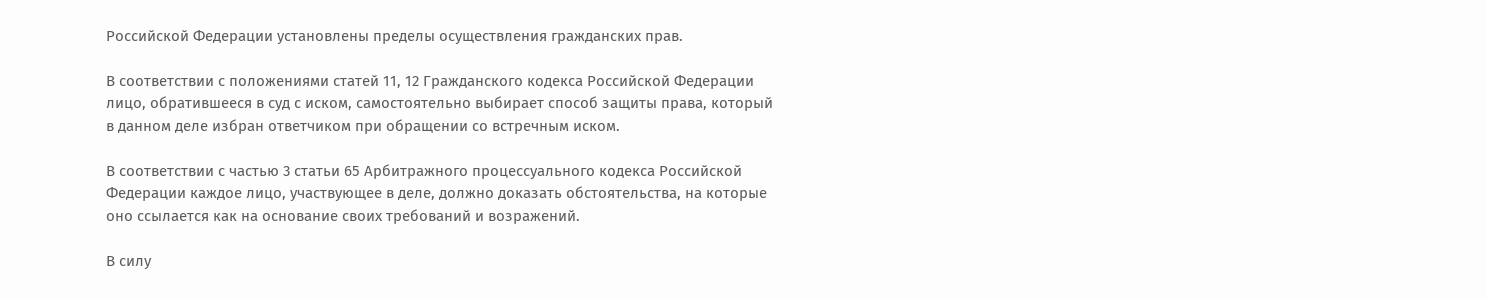Российской Федерации установлены пределы осуществления гражданских прав.

В соответствии с положениями статей 11, 12 Гражданского кодекса Российской Федерации лицо, обратившееся в суд с иском, самостоятельно выбирает способ защиты права, который в данном деле избран ответчиком при обращении со встречным иском.

В соответствии с частью 3 статьи 65 Арбитражного процессуального кодекса Российской Федерации каждое лицо, участвующее в деле, должно доказать обстоятельства, на которые оно ссылается как на основание своих требований и возражений.

В силу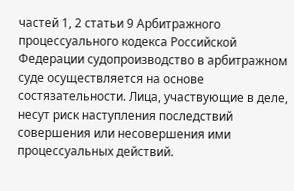частей 1, 2 статьи 9 Арбитражного процессуального кодекса Российской Федерации судопроизводство в арбитражном суде осуществляется на основе состязательности. Лица, участвующие в деле, несут риск наступления последствий совершения или несовершения ими процессуальных действий.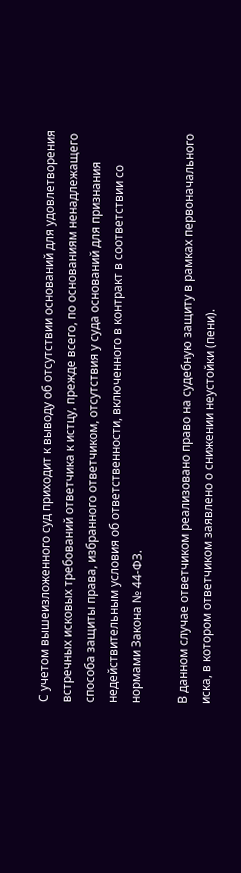С учетом вышеизложенного суд приходит к выводу об отсутствии оснований для удовлетворения встречных исковых требований ответчика к истцу, прежде всего, по основаниям ненадлежащего способа защиты права, избранного ответчиком, отсутствия у суда оснований для признания недействительным условия об ответственности, включенного в контракт в соответствии со нормами Закона № 44-ФЗ.

В данном случае ответчиком реализовано право на судебную защиту в рамках первоначального иска, в котором ответчиком заявлено о снижении неустойки (пени).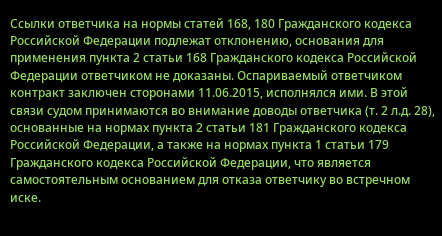Ссылки ответчика на нормы статей 168, 180 Гражданского кодекса Российской Федерации подлежат отклонению, основания для применения пункта 2 статьи 168 Гражданского кодекса Российской Федерации ответчиком не доказаны. Оспариваемый ответчиком контракт заключен сторонами 11.06.2015, исполнялся ими. В этой связи судом принимаются во внимание доводы ответчика (т. 2 л.д. 28), основанные на нормах пункта 2 статьи 181 Гражданского кодекса Российской Федерации, а также на нормах пункта 1 статьи 179 Гражданского кодекса Российской Федерации, что является самостоятельным основанием для отказа ответчику во встречном иске.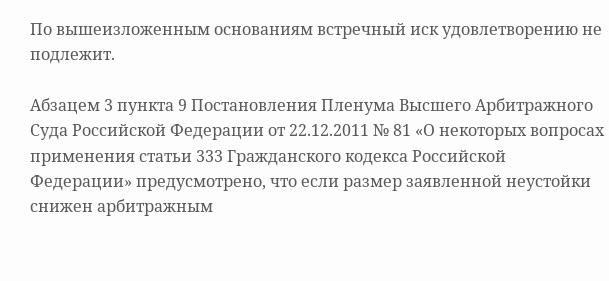По вышеизложенным основаниям встречный иск удовлетворению не подлежит.

Абзацем 3 пункта 9 Постановления Пленума Высшего Арбитражного Суда Российской Федерации от 22.12.2011 № 81 «О некоторых вопросах применения статьи 333 Гражданского кодекса Российской Федерации» предусмотрено, что если размер заявленной неустойки снижен арбитражным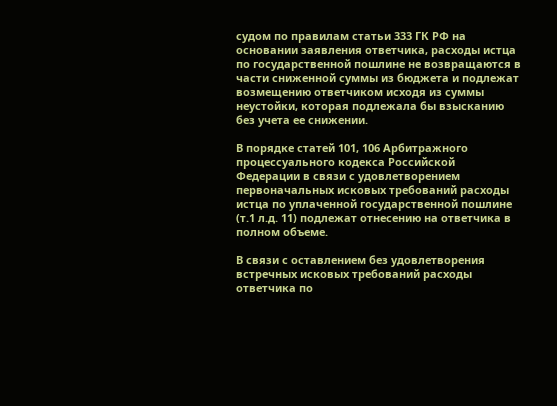судом по правилам статьи 333 ГК РФ на основании заявления ответчика, расходы истца по государственной пошлине не возвращаются в части сниженной суммы из бюджета и подлежат возмещению ответчиком исходя из суммы неустойки, которая подлежала бы взысканию без учета ее снижении.

В порядке статей 101, 106 Арбитражного процессуального кодекса Российской Федерации в связи с удовлетворением первоначальных исковых требований расходы истца по уплаченной государственной пошлине (т.1 л.д. 11) подлежат отнесению на ответчика в полном объеме.

В связи с оставлением без удовлетворения встречных исковых требований расходы ответчика по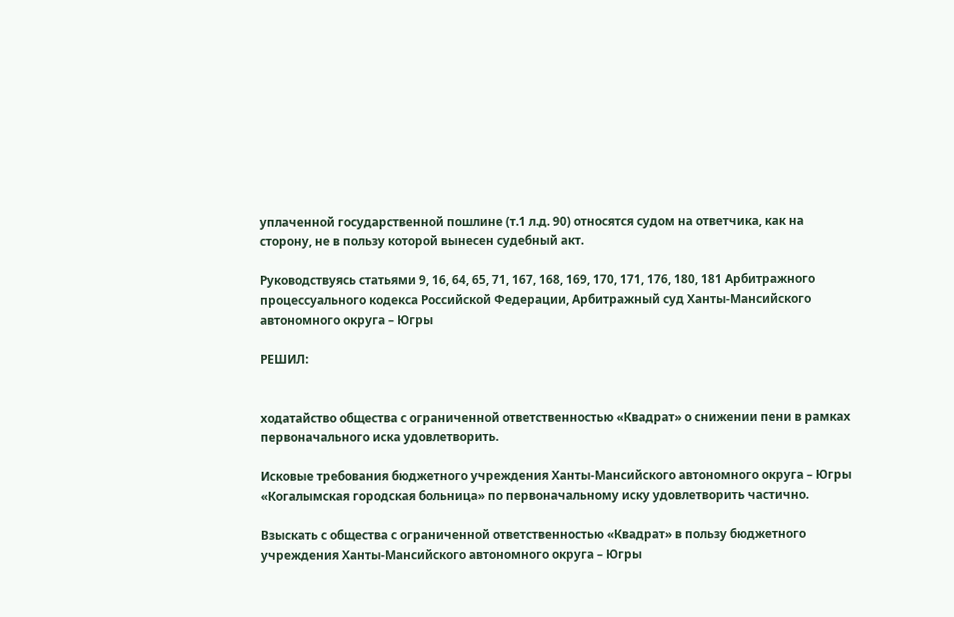уплаченной государственной пошлине (т.1 л.д. 90) относятся судом на ответчика, как на сторону, не в пользу которой вынесен судебный акт.

Руководствуясь статьями 9, 16, 64, 65, 71, 167, 168, 169, 170, 171, 176, 180, 181 Арбитражного процессуального кодекса Российской Федерации, Арбитражный суд Ханты-Мансийского автономного округа – Югры

РЕШИЛ:


ходатайство общества с ограниченной ответственностью «Квадрат» о снижении пени в рамках первоначального иска удовлетворить.

Исковые требования бюджетного учреждения Ханты-Мансийского автономного округа – Югры «Когалымская городская больница» по первоначальному иску удовлетворить частично.

Взыскать с общества с ограниченной ответственностью «Квадрат» в пользу бюджетного учреждения Ханты-Мансийского автономного округа – Югры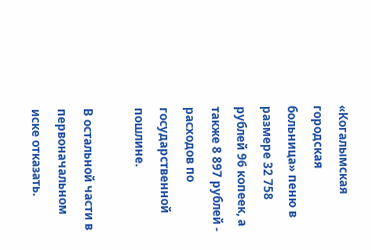«Когалымская городская больница» пеню в размере 32 758 рублей 96 копеек, а также 8 897 рублей - расходов по государственной пошлине.

В остальной части в первоначальном иске отказать.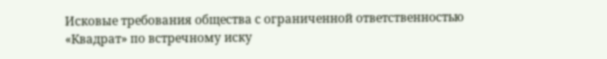Исковые требования общества с ограниченной ответственностью «Квадрат» по встречному иску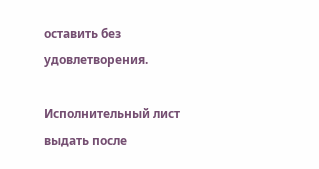оставить без удовлетворения.

Исполнительный лист выдать после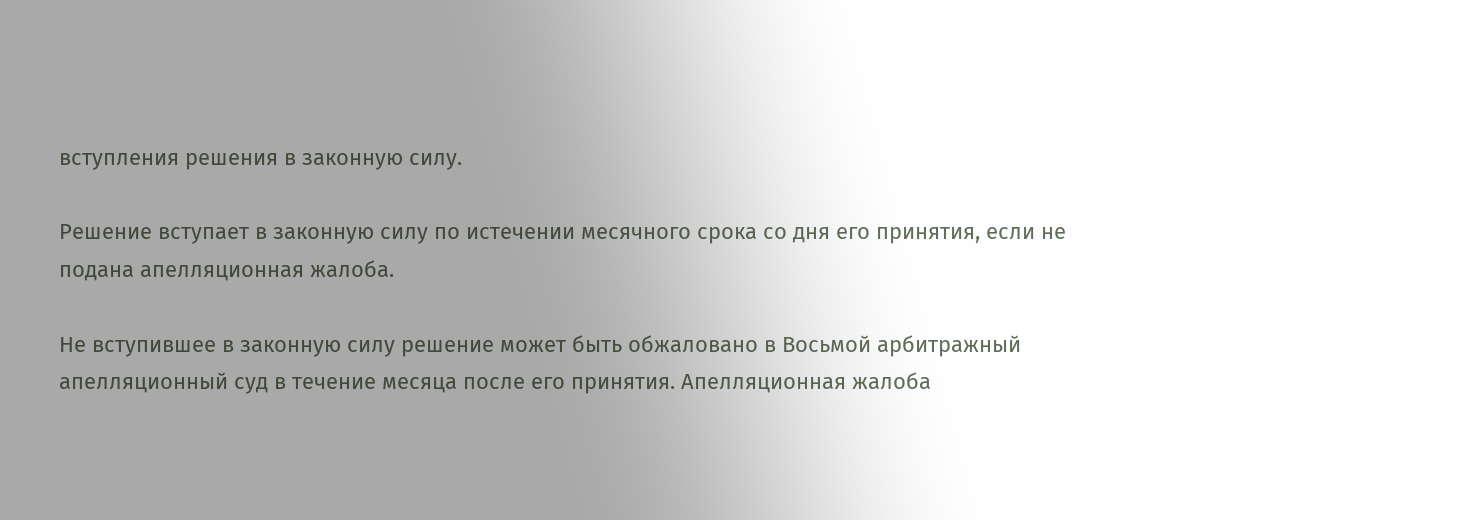вступления решения в законную силу.

Решение вступает в законную силу по истечении месячного срока со дня его принятия, если не подана апелляционная жалоба.

Не вступившее в законную силу решение может быть обжаловано в Восьмой арбитражный апелляционный суд в течение месяца после его принятия. Апелляционная жалоба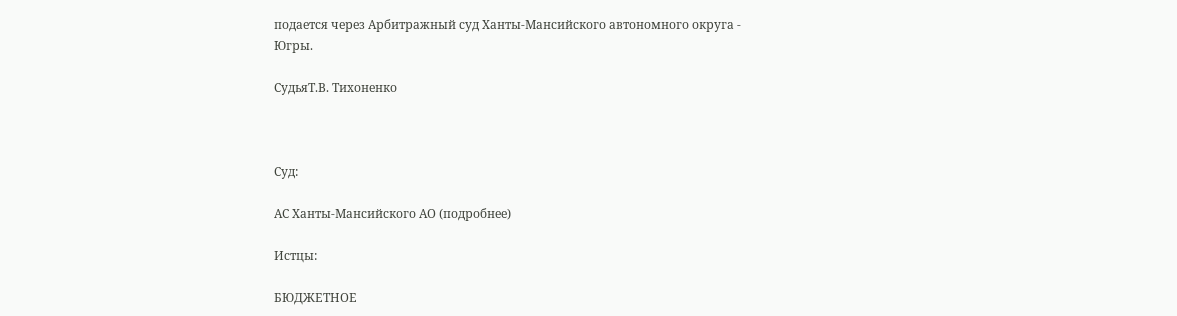подается через Арбитражный суд Ханты-Мансийского автономного округа - Югры.

СудьяТ.В. Тихоненко



Суд:

АС Ханты-Мансийского АО (подробнее)

Истцы:

БЮДЖЕТНОЕ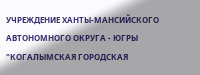УЧРЕЖДЕНИЕ ХАНТЫ-МАНСИЙСКОГО АВТОНОМНОГО ОКРУГА - ЮГРЫ "КОГАЛЫМСКАЯ ГОРОДСКАЯ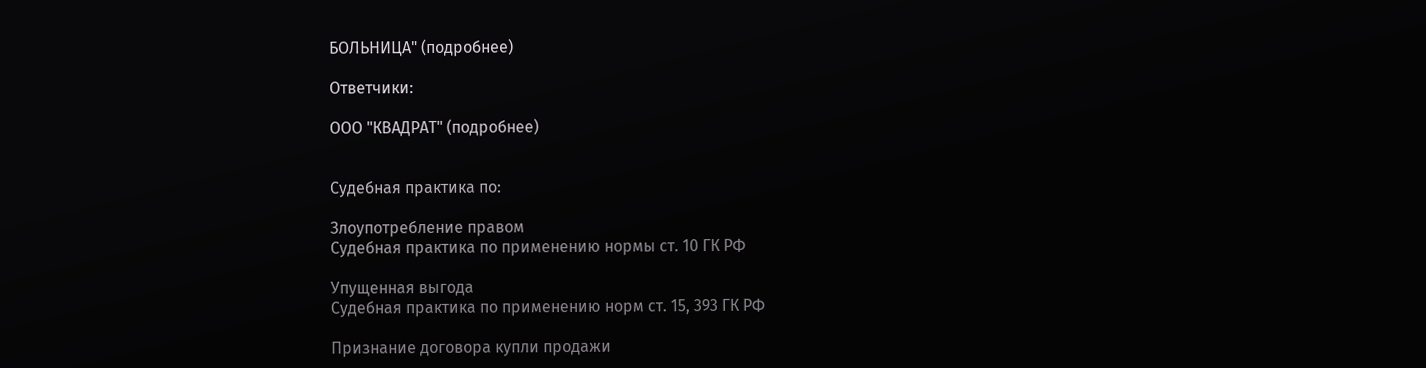БОЛЬНИЦА" (подробнее)

Ответчики:

ООО "КВАДРАТ" (подробнее)


Судебная практика по:

Злоупотребление правом
Судебная практика по применению нормы ст. 10 ГК РФ

Упущенная выгода
Судебная практика по применению норм ст. 15, 393 ГК РФ

Признание договора купли продажи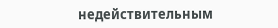недействительным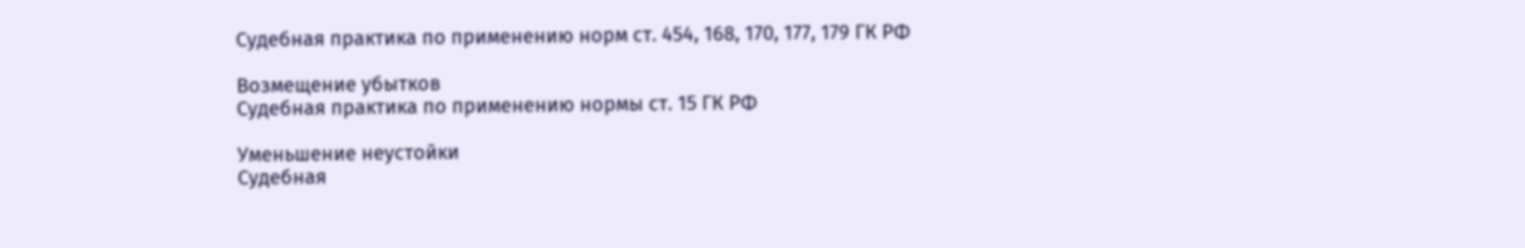Судебная практика по применению норм ст. 454, 168, 170, 177, 179 ГК РФ

Возмещение убытков
Судебная практика по применению нормы ст. 15 ГК РФ

Уменьшение неустойки
Судебная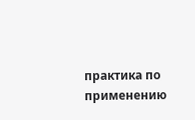практика по применению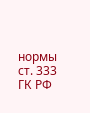нормы ст. 333 ГК РФ